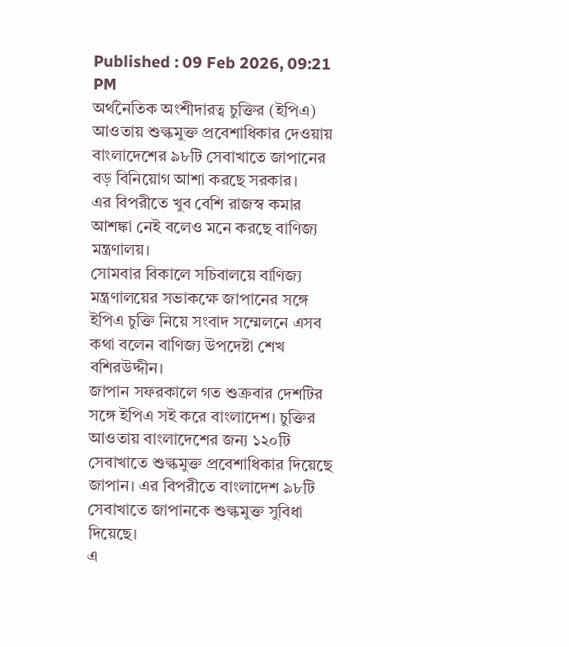Published : 09 Feb 2026, 09:21 PM
অর্থনৈতিক অংশীদারত্ব চুক্তির (ইপিএ) আওতায় শুল্কমুক্ত প্রবেশাধিকার দেওয়ায় বাংলাদেশের ৯৮টি সেবাখাতে জাপানের বড় বিনিয়োগ আশা করছে সরকার।
এর বিপরীতে খুব বেশি রাজস্ব কমার আশঙ্কা নেই বলেও মনে করছে বাণিজ্য মন্ত্রণালয়।
সোমবার বিকালে সচিবালয়ে বাণিজ্য মন্ত্রণালয়ের সভাকক্ষে জাপানের সঙ্গে ইপিএ চুক্তি নিয়ে সংবাদ সম্মেলনে এসব কথা বলেন বাণিজ্য উপদেষ্টা শেখ বশিরউদ্দীন।
জাপান সফরকালে গত শুক্রবার দেশটির সঙ্গে ইপিএ সই করে বাংলাদেশ। চুক্তির আওতায় বাংলাদেশের জন্য ১২০টি সেবাখাতে শুল্কমুক্ত প্রবেশাধিকার দিয়েছে জাপান। এর বিপরীতে বাংলাদেশ ৯৮টি সেবাখাতে জাপানকে শুল্কমুক্ত সুবিধা দিয়েছে।
এ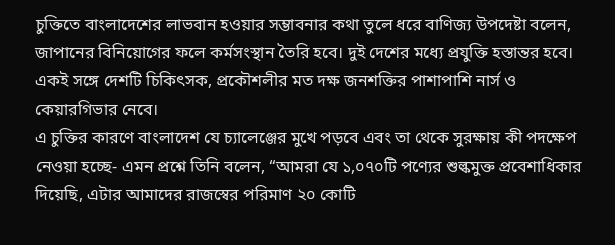চুক্তিতে বাংলাদেশের লাভবান হওয়ার সম্ভাবনার কথা তুলে ধরে বাণিজ্য উপদেষ্টা বলেন, জাপানের বিনিয়োগের ফলে কর্মসংস্থান তৈরি হবে। দুই দেশের মধ্যে প্রযুক্তি হস্তান্তর হবে। একই সঙ্গে দেশটি চিকিৎসক, প্রকৌশলীর মত দক্ষ জনশক্তির পাশাপাশি নার্স ও কেয়ারগিভার নেবে।
এ চুক্তির কারণে বাংলাদেশ যে চ্যালেঞ্জের মুখে পড়বে এবং তা থেকে সুরক্ষায় কী পদক্ষেপ নেওয়া হচ্ছে- এমন প্রশ্নে তিনি বলেন, “আমরা যে ১,০৭০টি পণ্যের শুল্কমুক্ত প্রবেশাধিকার দিয়েছি, এটার আমাদের রাজস্বের পরিমাণ ২০ কোটি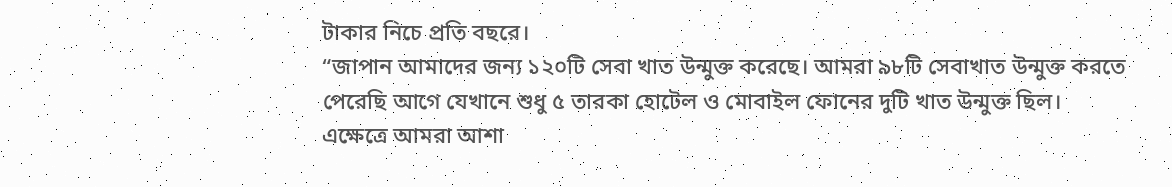টাকার নিচে প্রতি বছরে।
“জাপান আমাদের জন্য ১২০টি সেবা খাত উন্মুক্ত করেছে। আমরা ৯৮টি সেবাখাত উন্মুক্ত করতে পেরেছি আগে যেখানে শুধু ৫ তারকা হোটেল ও মোবাইল ফোনের দুটি খাত উন্মুক্ত ছিল। এক্ষেত্রে আমরা আশা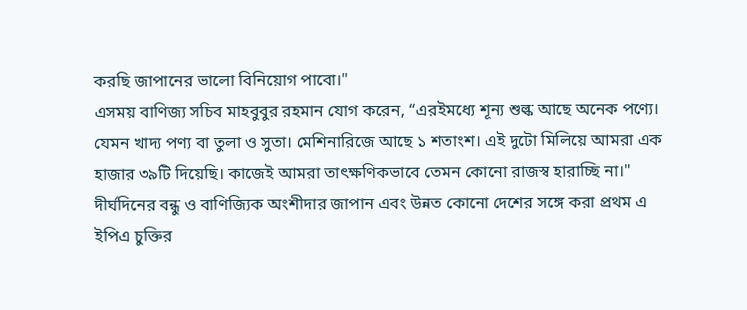করছি জাপানের ভালো বিনিয়োগ পাবো।"
এসময় বাণিজ্য সচিব মাহবুবুর রহমান যোগ করেন, “এরইমধ্যে শূন্য শুল্ক আছে অনেক পণ্যে। যেমন খাদ্য পণ্য বা তুলা ও সুতা। মেশিনারিজে আছে ১ শতাংশ। এই দুটো মিলিয়ে আমরা এক হাজার ৩৯টি দিয়েছি। কাজেই আমরা তাৎক্ষণিকভাবে তেমন কোনো রাজস্ব হারাচ্ছি না।"
দীর্ঘদিনের বন্ধু ও বাণিজ্যিক অংশীদার জাপান এবং উন্নত কোনো দেশের সঙ্গে করা প্রথম এ ইপিএ চুক্তির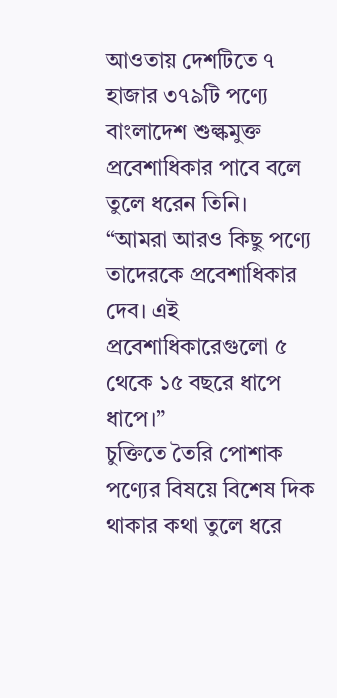আওতায় দেশটিতে ৭ হাজার ৩৭৯টি পণ্যে বাংলাদেশ শুল্কমুক্ত প্রবেশাধিকার পাবে বলে তুলে ধরেন তিনি।
“আমরা আরও কিছু পণ্যে তাদেরকে প্রবেশাধিকার দেব। এই প্রবেশাধিকারেগুলো ৫ থেকে ১৫ বছরে ধাপে ধাপে।”
চুক্তিতে তৈরি পোশাক পণ্যের বিষয়ে বিশেষ দিক থাকার কথা তুলে ধরে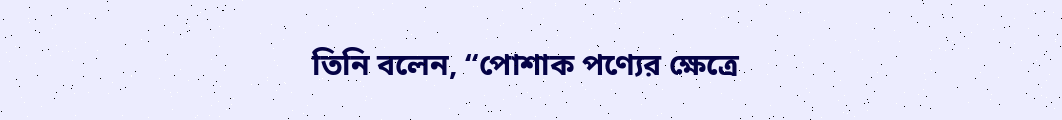তিনি বলেন, “পোশাক পণ্যের ক্ষেত্রে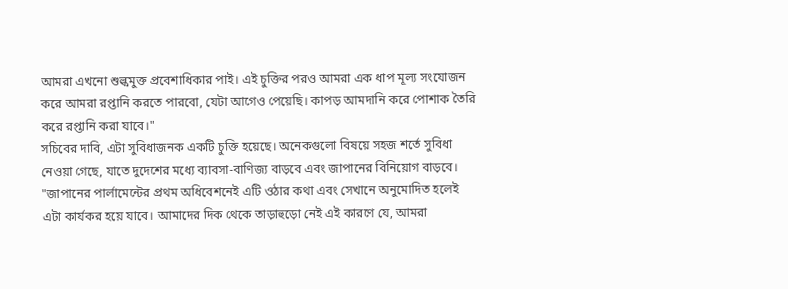আমরা এখনো শুল্কমুক্ত প্রবেশাধিকার পাই। এই চুক্তির পরও আমরা এক ধাপ মূল্য সংযোজন করে আমরা রপ্তানি করতে পারবো, যেটা আগেও পেয়েছি। কাপড় আমদানি করে পোশাক তৈরি করে রপ্তানি করা যাবে।"
সচিবের দাবি, এটা সুবিধাজনক একটি চুক্তি হয়েছে। অনেকগুলো বিষয়ে সহজ শর্তে সুবিধা নেওয়া গেছে, যাতে দুদেশের মধ্যে ব্যাবসা-বাণিজ্য বাড়বে এবং জাপানের বিনিয়োগ বাড়বে।
"জাপানের পার্লামেন্টের প্রথম অধিবেশনেই এটি ওঠার কথা এবং সেখানে অনুমোদিত হলেই এটা কার্যকর হয়ে যাবে। আমাদের দিক থেকে তাড়াহুড়ো নেই এই কারণে যে, আমরা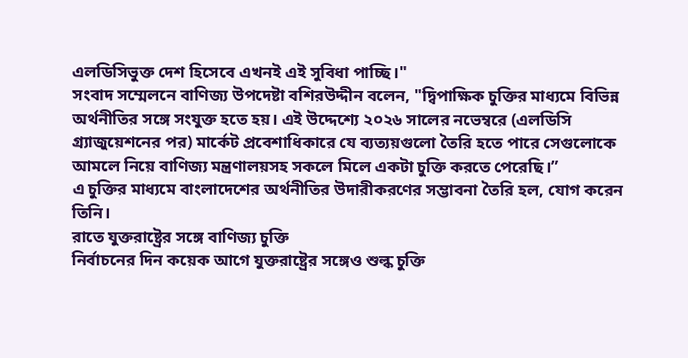এলডিসিভুক্ত দেশ হিসেবে এখনই এই সুবিধা পাচ্ছি।"
সংবাদ সম্মেলনে বাণিজ্য উপদেষ্টা বশিরউদ্দীন বলেন, "দ্বিপাক্ষিক চুক্তির মাধ্যমে বিভিন্ন অর্থনীতির সঙ্গে সংযুক্ত হতে হয়। এই উদ্দেশ্যে ২০২৬ সালের নভেম্বরে (এলডিসি গ্র্যাজুয়েশনের পর) মার্কেট প্রবেশাধিকারে যে ব্যত্যয়গুলো তৈরি হতে পারে সেগুলোকে আমলে নিয়ে বাণিজ্য মন্ত্রণালয়সহ সকলে মিলে একটা চুক্তি করতে পেরেছি।”
এ চুক্তির মাধ্যমে বাংলাদেশের অর্থনীতির উদারীকরণের সম্ভাবনা তৈরি হল, যোগ করেন তিনি।
রাতে যুক্তরাষ্ট্রের সঙ্গে বাণিজ্য চুক্তি
নির্বাচনের দিন কয়েক আগে যুক্তরাষ্ট্রের সঙ্গেও শুল্ক চুক্তি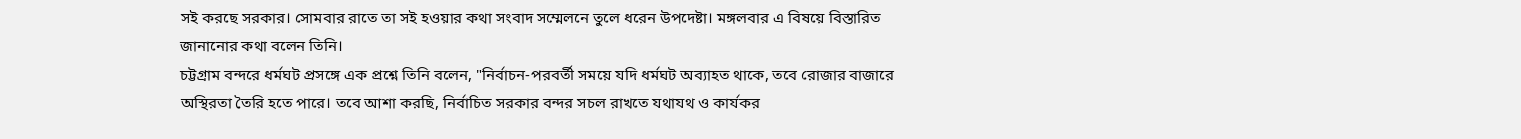সই করছে সরকার। সোমবার রাতে তা সই হওয়ার কথা সংবাদ সম্মেলনে তুলে ধরেন উপদেষ্টা। মঙ্গলবার এ বিষয়ে বিস্তারিত জানানোর কথা বলেন তিনি।
চট্টগ্রাম বন্দরে ধর্মঘট প্রসঙ্গে এক প্রশ্নে তিনি বলেন, "নির্বাচন-পরবর্তী সময়ে যদি ধর্মঘট অব্যাহত থাকে, তবে রোজার বাজারে অস্থিরতা তৈরি হতে পারে। তবে আশা করছি, নির্বাচিত সরকার বন্দর সচল রাখতে যথাযথ ও কার্যকর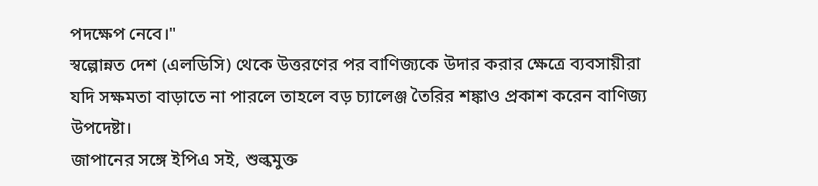পদক্ষেপ নেবে।"
স্বল্পোন্নত দেশ (এলডিসি) থেকে উত্তরণের পর বাণিজ্যকে উদার করার ক্ষেত্রে ব্যবসায়ীরা যদি সক্ষমতা বাড়াতে না পারলে তাহলে বড় চ্যালেঞ্জ তৈরির শঙ্কাও প্রকাশ করেন বাণিজ্য উপদেষ্টা।
জাপানের সঙ্গে ইপিএ সই, শুল্কমুক্ত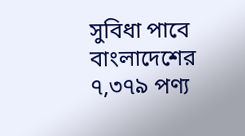সুবিধা পাবে বাংলাদেশের ৭,৩৭৯ পণ্য